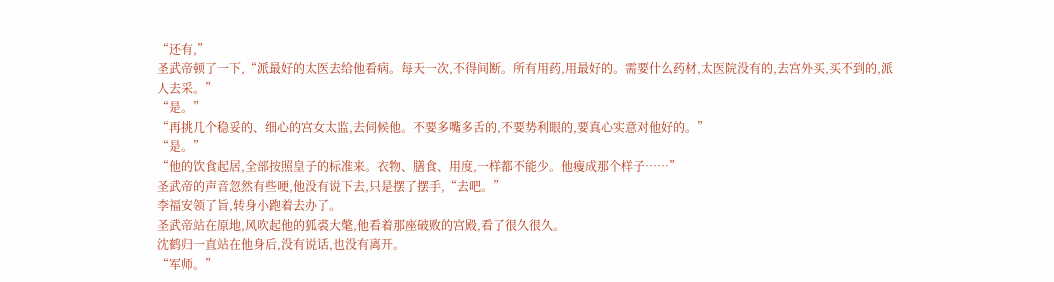“还有,”
圣武帝顿了一下,“派最好的太医去给他看病。每天一次,不得间断。所有用药,用最好的。需要什么药材,太医院没有的,去宫外买,买不到的,派人去采。”
“是。”
“再挑几个稳妥的、细心的宫女太监,去伺候他。不要多嘴多舌的,不要势利眼的,要真心实意对他好的。”
“是。”
“他的饮食起居,全部按照皇子的标准来。衣物、膳食、用度,一样都不能少。他瘦成那个样子……”
圣武帝的声音忽然有些哽,他没有说下去,只是摆了摆手,“去吧。”
李福安领了旨,转身小跑着去办了。
圣武帝站在原地,风吹起他的狐裘大氅,他看着那座破败的宫殿,看了很久很久。
沈鹤归一直站在他身后,没有说话,也没有离开。
“军师。”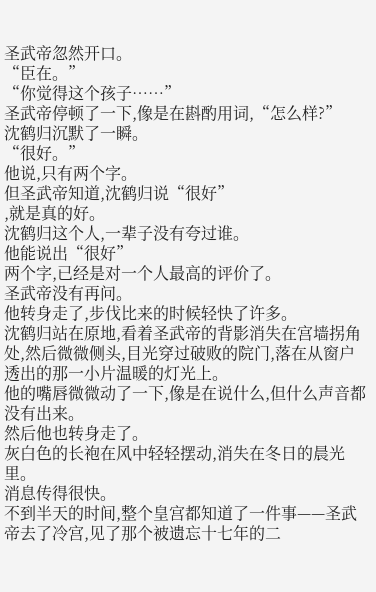圣武帝忽然开口。
“臣在。”
“你觉得这个孩子……”
圣武帝停顿了一下,像是在斟酌用词,“怎么样?”
沈鹤归沉默了一瞬。
“很好。”
他说,只有两个字。
但圣武帝知道,沈鹤归说“很好”
,就是真的好。
沈鹤归这个人,一辈子没有夸过谁。
他能说出“很好”
两个字,已经是对一个人最高的评价了。
圣武帝没有再问。
他转身走了,步伐比来的时候轻快了许多。
沈鹤归站在原地,看着圣武帝的背影消失在宫墙拐角处,然后微微侧头,目光穿过破败的院门,落在从窗户透出的那一小片温暖的灯光上。
他的嘴唇微微动了一下,像是在说什么,但什么声音都没有出来。
然后他也转身走了。
灰白色的长袍在风中轻轻摆动,消失在冬日的晨光里。
消息传得很快。
不到半天的时间,整个皇宫都知道了一件事——圣武帝去了冷宫,见了那个被遗忘十七年的二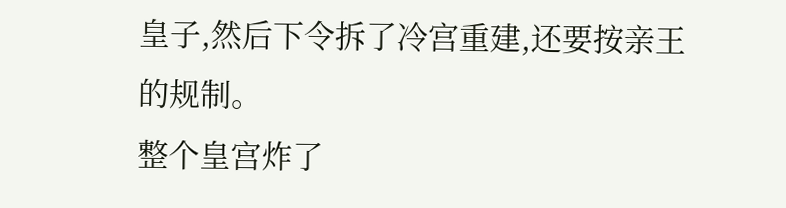皇子,然后下令拆了冷宫重建,还要按亲王的规制。
整个皇宫炸了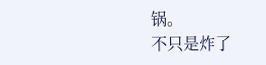锅。
不只是炸了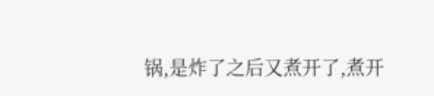锅,是炸了之后又煮开了,煮开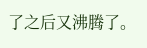了之后又沸腾了。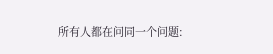所有人都在问同一个问题: